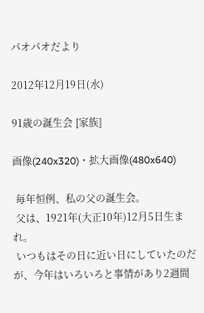パオパオだより

2012年12月19日(水)

91歳の誕生会 [家族]

画像(240x320)・拡大画像(480x640)

 毎年恒例、私の父の誕生会。
 父は、1921年(大正10年)12月5日生まれ。
 いつもはその日に近い日にしていたのだが、今年はいろいろと事情があり2週間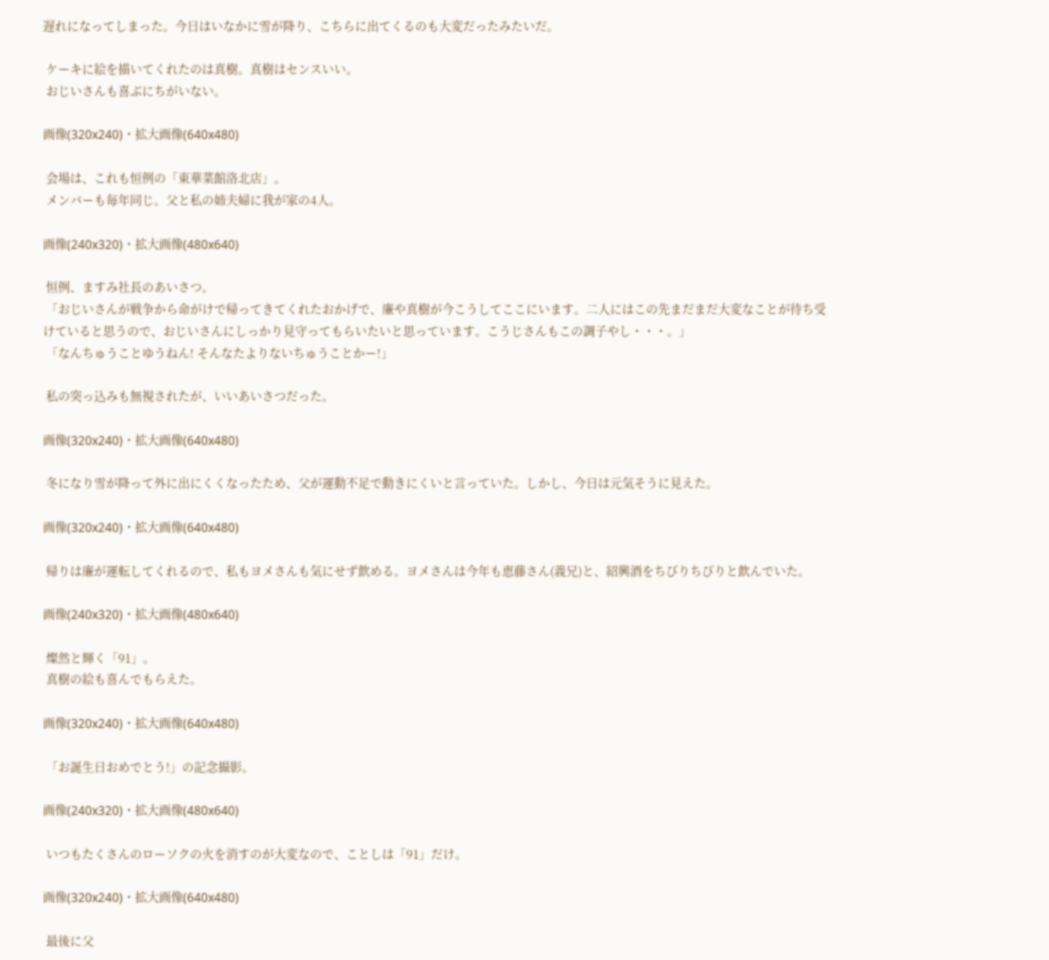遅れになってしまった。今日はいなかに雪が降り、こちらに出てくるのも大変だったみたいだ。

 ケーキに絵を描いてくれたのは真樹。真樹はセンスいい。
 おじいさんも喜ぶにちがいない。

画像(320x240)・拡大画像(640x480)

 会場は、これも恒例の「東華菜館洛北店」。
 メンバーも毎年同じ。父と私の姉夫婦に我が家の4人。

画像(240x320)・拡大画像(480x640)

 恒例、ますみ社長のあいさつ。
 「おじいさんが戦争から命がけで帰ってきてくれたおかげで、廉や真樹が今こうしてここにいます。二人にはこの先まだまだ大変なことが待ち受けていると思うので、おじいさんにしっかり見守ってもらいたいと思っています。こうじさんもこの調子やし・・・。」
 「なんちゅうことゆうねん! そんなたよりないちゅうことかー!」

 私の突っ込みも無視されたが、いいあいさつだった。

画像(320x240)・拡大画像(640x480)

 冬になり雪が降って外に出にくくなったため、父が運動不足で動きにくいと言っていた。しかし、今日は元気そうに見えた。

画像(320x240)・拡大画像(640x480)

 帰りは廉が運転してくれるので、私もヨメさんも気にせず飲める。ヨメさんは今年も恵藤さん(義兄)と、紹興酒をちびりちびりと飲んでいた。

画像(240x320)・拡大画像(480x640)

 燦然と輝く「91」。
 真樹の絵も喜んでもらえた。

画像(320x240)・拡大画像(640x480)

 「お誕生日おめでとう!」の記念撮影。

画像(240x320)・拡大画像(480x640)

 いつもたくさんのローソクの火を消すのが大変なので、ことしは「91」だけ。

画像(320x240)・拡大画像(640x480)

 最後に父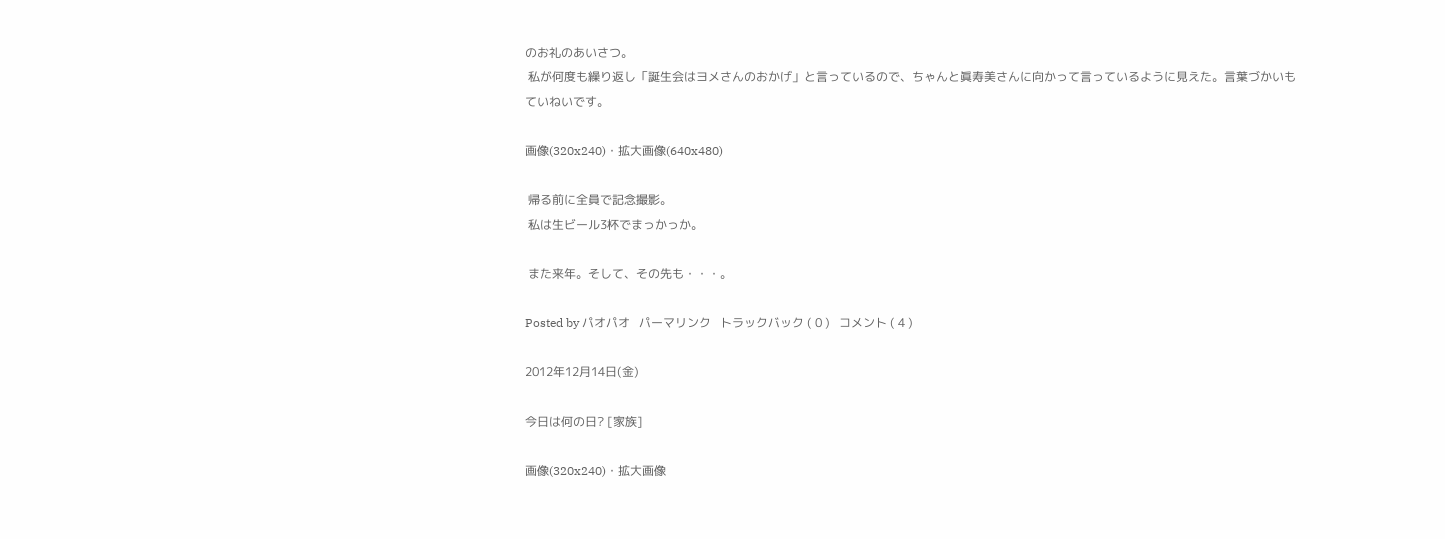のお礼のあいさつ。
 私が何度も繰り返し「誕生会はヨメさんのおかげ」と言っているので、ちゃんと眞寿美さんに向かって言っているように見えた。言葉づかいもていねいです。

画像(320x240)・拡大画像(640x480)

 帰る前に全員で記念撮影。
 私は生ビール3杯でまっかっか。

 また来年。そして、その先も・・・。

Posted by パオパオ   パーマリンク   トラックバック ( 0 )   コメント ( 4 )

2012年12月14日(金)

今日は何の日? [家族]

画像(320x240)・拡大画像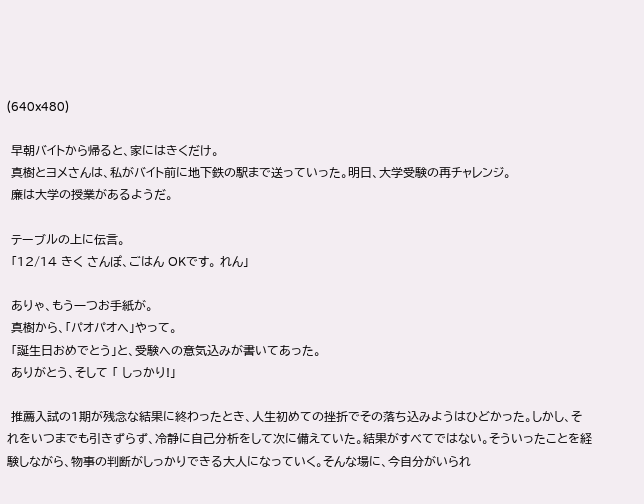(640x480)

 早朝バイトから帰ると、家にはきくだけ。
 真樹とヨメさんは、私がバイト前に地下鉄の駅まで送っていった。明日、大学受験の再チャレンジ。
 廉は大学の授業があるようだ。

 テーブルの上に伝言。
 「12/14 きく さんぽ、ごはん OKです。 れん」

 ありゃ、もう一つお手紙が。
 真樹から、「パオパオへ」やって。
 「誕生日おめでとう」と、受験への意気込みが書いてあった。
 ありがとう、そして 「 しっかり!」

 推薦入試の1期が残念な結果に終わったとき、人生初めての挫折でその落ち込みようはひどかった。しかし、それをいつまでも引きずらず、冷静に自己分析をして次に備えていた。結果がすべてではない。そういったことを経験しながら、物事の判断がしっかりできる大人になっていく。そんな場に、今自分がいられ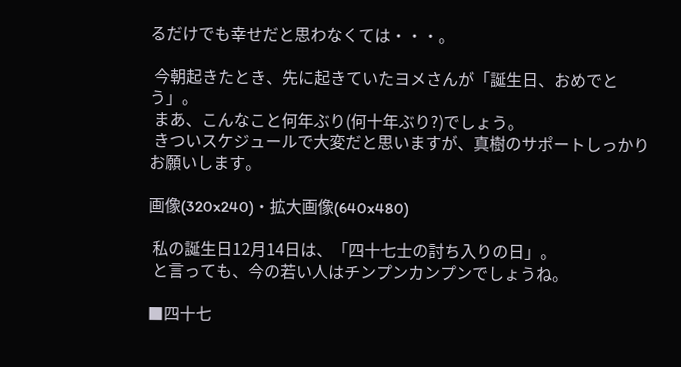るだけでも幸せだと思わなくては・・・。

 今朝起きたとき、先に起きていたヨメさんが「誕生日、おめでとう」。
 まあ、こんなこと何年ぶり(何十年ぶり?)でしょう。
 きついスケジュールで大変だと思いますが、真樹のサポートしっかりお願いします。

画像(320x240)・拡大画像(640x480)

 私の誕生日12月14日は、「四十七士の討ち入りの日」。
 と言っても、今の若い人はチンプンカンプンでしょうね。

■四十七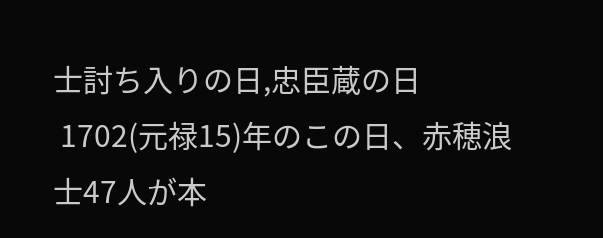士討ち入りの日,忠臣蔵の日
 1702(元禄15)年のこの日、赤穂浪士47人が本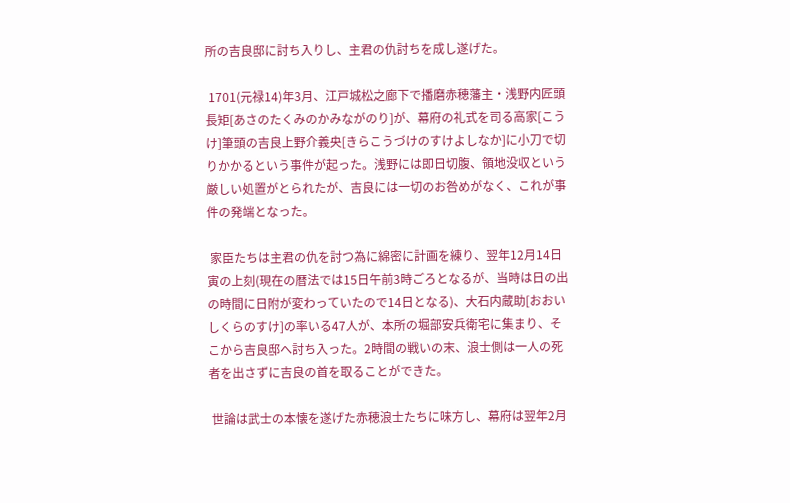所の吉良邸に討ち入りし、主君の仇討ちを成し遂げた。

 1701(元禄14)年3月、江戸城松之廊下で播磨赤穂藩主・浅野内匠頭長矩[あさのたくみのかみながのり]が、幕府の礼式を司る高家[こうけ]筆頭の吉良上野介義央[きらこうづけのすけよしなか]に小刀で切りかかるという事件が起った。浅野には即日切腹、領地没収という厳しい処置がとられたが、吉良には一切のお咎めがなく、これが事件の発端となった。

 家臣たちは主君の仇を討つ為に綿密に計画を練り、翌年12月14日寅の上刻(現在の暦法では15日午前3時ごろとなるが、当時は日の出の時間に日附が変わっていたので14日となる)、大石内蔵助[おおいしくらのすけ]の率いる47人が、本所の堀部安兵衛宅に集まり、そこから吉良邸へ討ち入った。2時間の戦いの末、浪士側は一人の死者を出さずに吉良の首を取ることができた。

 世論は武士の本懐を遂げた赤穂浪士たちに味方し、幕府は翌年2月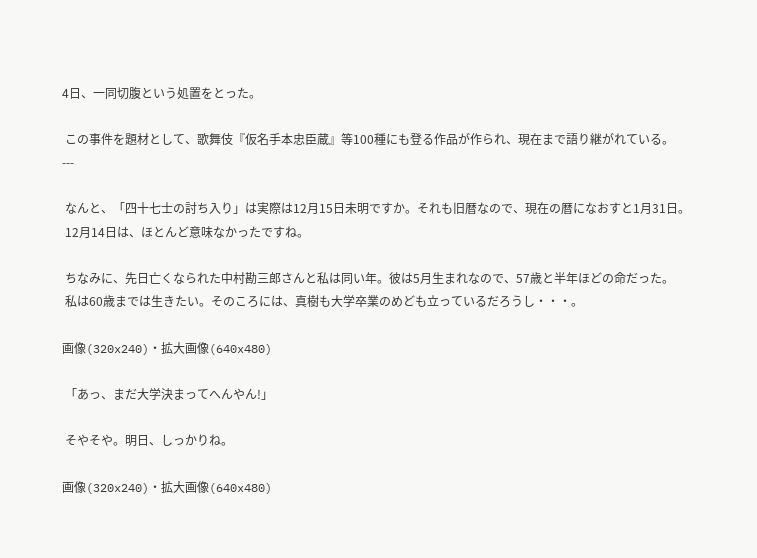4日、一同切腹という処置をとった。

 この事件を題材として、歌舞伎『仮名手本忠臣蔵』等100種にも登る作品が作られ、現在まで語り継がれている。
---

 なんと、「四十七士の討ち入り」は実際は12月15日未明ですか。それも旧暦なので、現在の暦になおすと1月31日。
 12月14日は、ほとんど意味なかったですね。

 ちなみに、先日亡くなられた中村勘三郎さんと私は同い年。彼は5月生まれなので、57歳と半年ほどの命だった。
 私は60歳までは生きたい。そのころには、真樹も大学卒業のめども立っているだろうし・・・。

画像(320x240)・拡大画像(640x480)

 「あっ、まだ大学決まってへんやん!」

 そやそや。明日、しっかりね。

画像(320x240)・拡大画像(640x480)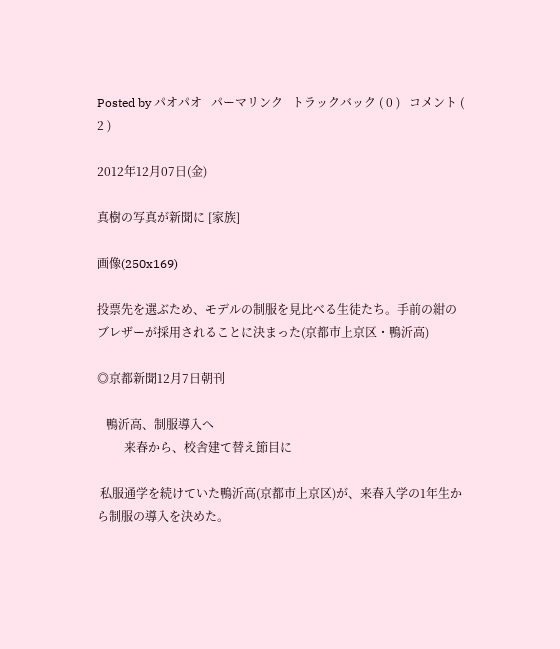Posted by パオパオ   パーマリンク   トラックバック ( 0 )   コメント ( 2 )

2012年12月07日(金)

真樹の写真が新聞に [家族]

画像(250x169)

投票先を選ぶため、モデルの制服を見比べる生徒たち。手前の紺のブレザーが採用されることに決まった(京都市上京区・鴨沂高)

◎京都新聞12月7日朝刊

   鴨沂高、制服導入へ
         来春から、校舎建て替え節目に

 私服通学を続けていた鴨沂高(京都市上京区)が、来春入学の1年生から制服の導入を決めた。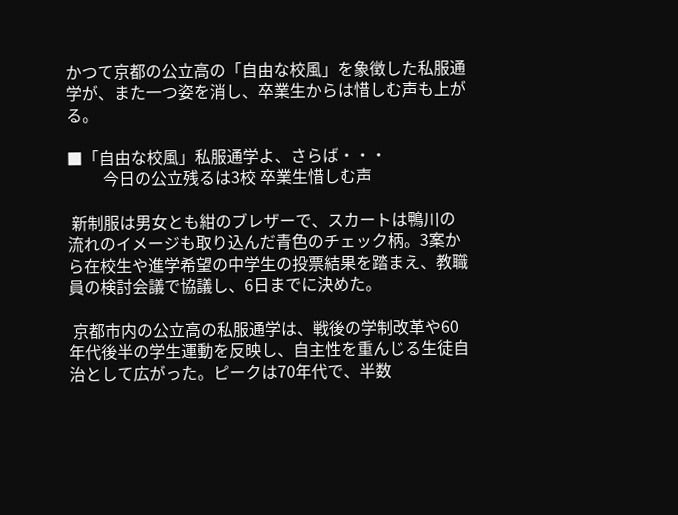かつて京都の公立高の「自由な校風」を象徴した私服通学が、また一つ姿を消し、卒業生からは惜しむ声も上がる。

■「自由な校風」私服通学よ、さらば・・・
         今日の公立残るは3校 卒業生惜しむ声

 新制服は男女とも紺のブレザーで、スカートは鴨川の流れのイメージも取り込んだ青色のチェック柄。3案から在校生や進学希望の中学生の投票結果を踏まえ、教職員の検討会議で協議し、6日までに決めた。

 京都市内の公立高の私服通学は、戦後の学制改革や60年代後半の学生運動を反映し、自主性を重んじる生徒自治として広がった。ピークは70年代で、半数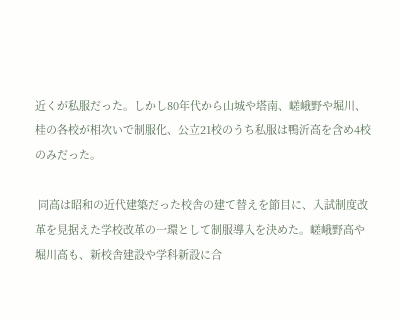近くが私服だった。しかし80年代から山城や塔南、嵯峨野や堀川、桂の各校が相次いで制服化、公立21校のうち私服は鴨沂高を含め4校のみだった。

 同高は昭和の近代建築だった校舎の建て替えを節目に、入試制度改革を見据えた学校改革の一環として制服導入を決めた。嵯峨野高や堀川高も、新校舎建設や学科新設に合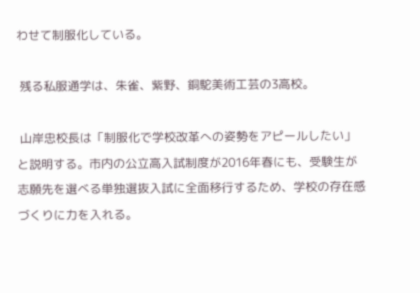わせて制服化している。

 残る私服通学は、朱雀、紫野、銅駝美術工芸の3高校。

 山岸忠校長は「制服化で学校改革への姿勢をアピールしたい」と説明する。市内の公立高入試制度が2016年春にも、受験生が志願先を選べる単独選抜入試に全面移行するため、学校の存在感づくりに力を入れる。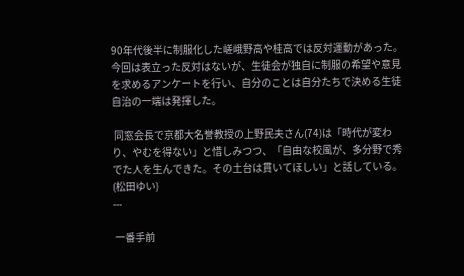90年代後半に制服化した嵯峨野高や桂高では反対運動があった。今回は表立った反対はないが、生徒会が独自に制服の希望や意見を求めるアンケートを行い、自分のことは自分たちで決める生徒自治の一端は発揮した。

 同窓会長で京都大名誉教授の上野民夫さん(74)は「時代が変わり、やむを得ない」と惜しみつつ、「自由な校風が、多分野で秀でた人を生んできた。その土台は貫いてほしい」と話している。   (松田ゆい)
---

 一番手前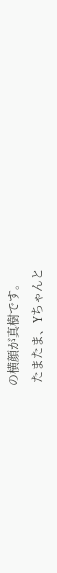の横顔が真樹です。
 たまたま、Yちゃんと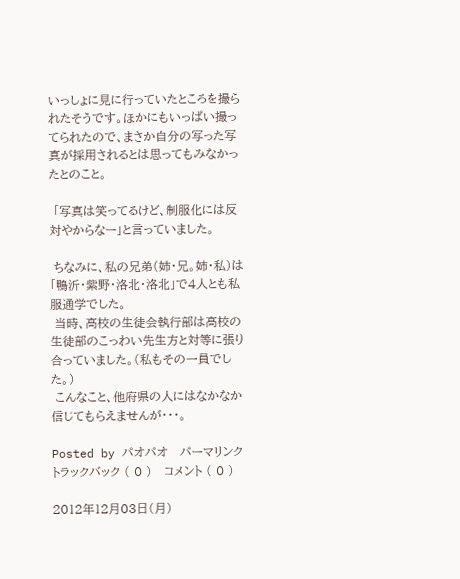いっしょに見に行っていたところを撮られたそうです。ほかにもいっぱい撮ってられたので、まさか自分の写った写真が採用されるとは思ってもみなかったとのこと。

 「写真は笑ってるけど、制服化には反対やからなー」と言っていました。

 ちなみに、私の兄弟(姉・兄。姉・私)は「鴨沂・紫野・洛北・洛北」で4人とも私服通学でした。
 当時、高校の生徒会執行部は高校の生徒部のこっわい先生方と対等に張り合っていました。(私もその一員でした。)
 こんなこと、他府県の人にはなかなか信じてもらえませんが・・・。

Posted by パオパオ   パーマリンク   トラックバック ( 0 )   コメント ( 0 )

2012年12月03日(月)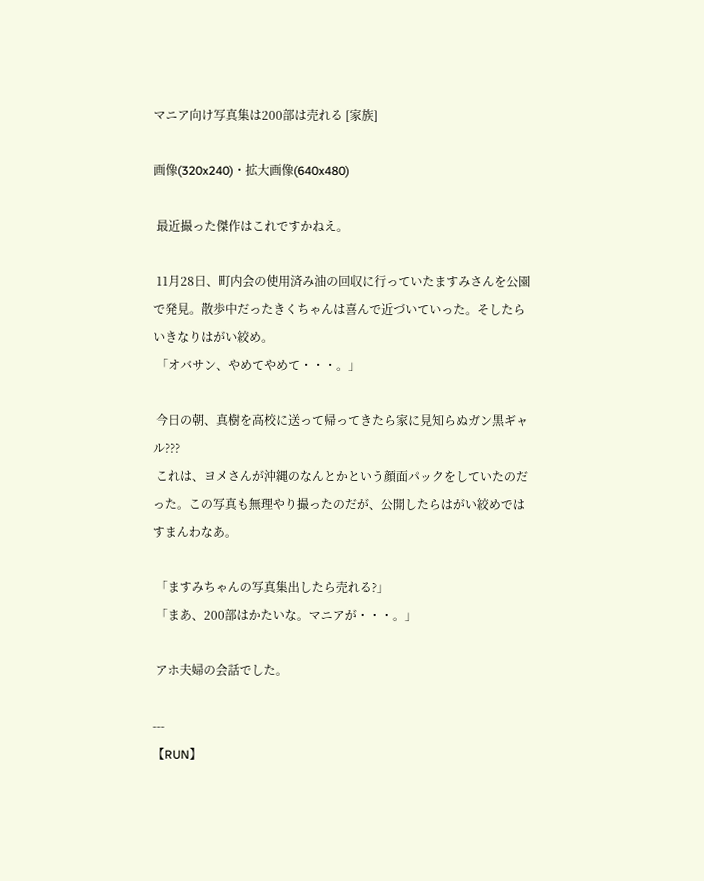マニア向け写真集は200部は売れる [家族]

画像(320x240)・拡大画像(640x480)

 最近撮った傑作はこれですかねえ。

 11月28日、町内会の使用済み油の回収に行っていたますみさんを公園で発見。散歩中だったきくちゃんは喜んで近づいていった。そしたらいきなりはがい絞め。
 「オバサン、やめてやめて・・・。」

 今日の朝、真樹を高校に送って帰ってきたら家に見知らぬガン黒ギャル???
 これは、ヨメさんが沖縄のなんとかという顔面パックをしていたのだった。この写真も無理やり撮ったのだが、公開したらはがい絞めではすまんわなあ。

 「ますみちゃんの写真集出したら売れる?」
 「まあ、200部はかたいな。マニアが・・・。」

 アホ夫婦の会話でした。

---
【RUN】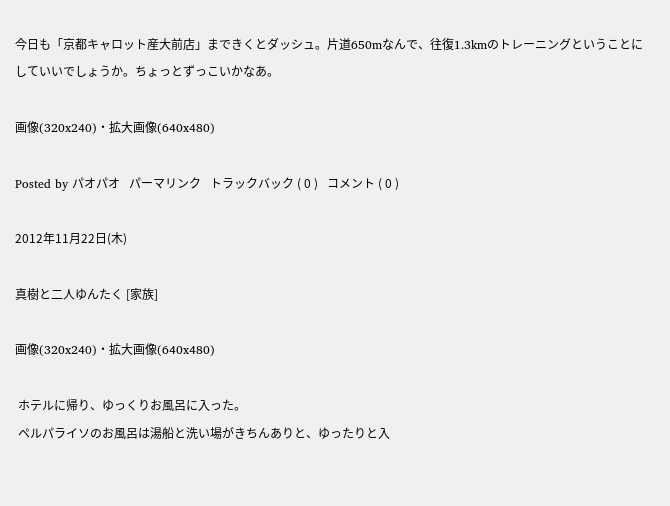今日も「京都キャロット産大前店」まできくとダッシュ。片道650mなんで、往復1.3kmのトレーニングということにしていいでしょうか。ちょっとずっこいかなあ。

画像(320x240)・拡大画像(640x480)

Posted by パオパオ   パーマリンク   トラックバック ( 0 )   コメント ( 0 )

2012年11月22日(木)

真樹と二人ゆんたく [家族]

画像(320x240)・拡大画像(640x480)

 ホテルに帰り、ゆっくりお風呂に入った。
 ペルパライソのお風呂は湯船と洗い場がきちんありと、ゆったりと入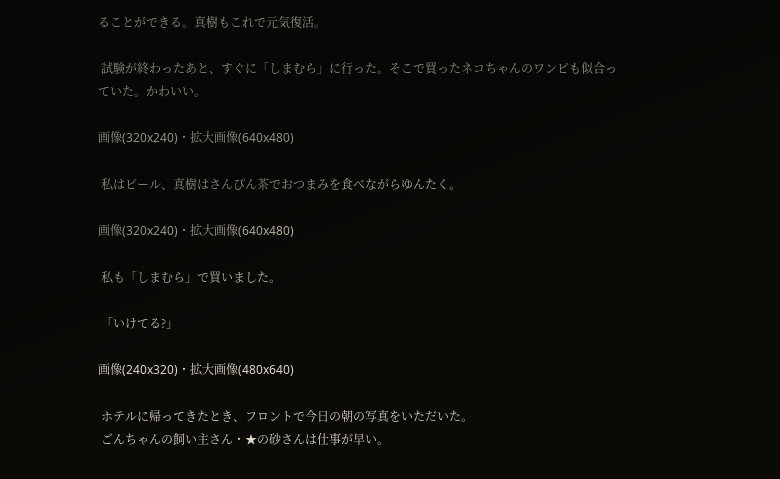ることができる。真樹もこれで元気復活。

 試験が終わったあと、すぐに「しまむら」に行った。そこで買ったネコちゃんのワンピも似合っていた。かわいい。

画像(320x240)・拡大画像(640x480)

 私はビール、真樹はさんぴん茶でおつまみを食べながらゆんたく。

画像(320x240)・拡大画像(640x480)

 私も「しまむら」で買いました。

 「いけてる?」

画像(240x320)・拡大画像(480x640)

 ホテルに帰ってきたとき、フロントで今日の朝の写真をいただいた。
 ごんちゃんの飼い主さん・★の砂さんは仕事が早い。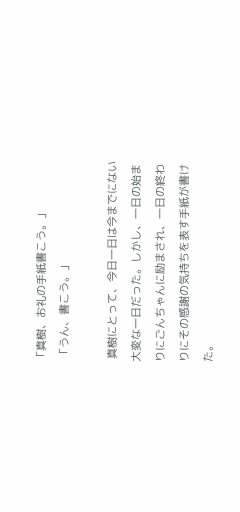「真樹、お礼の手紙書こう。」
 「うん、書こう。」

 真樹にとって、今日一日は今までにない大変な一日だった。しかし、一日の始まりにごんちゃんに励まされ、一日の終わりにその感謝の気持ちを表す手紙が書けた。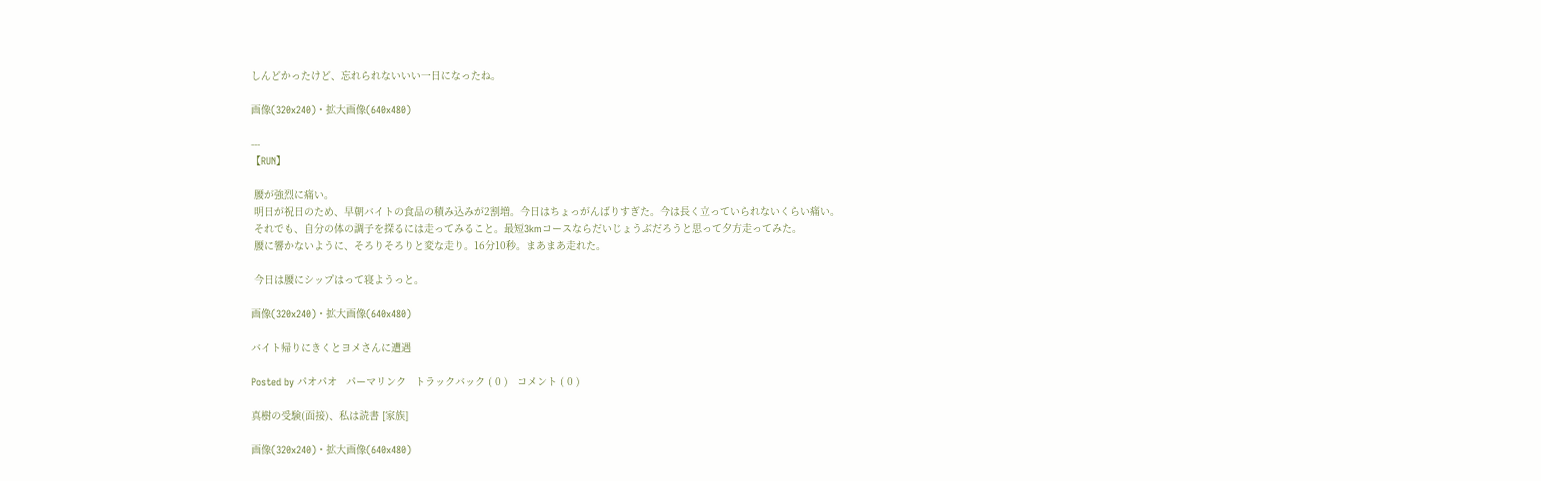しんどかったけど、忘れられないいい一日になったね。

画像(320x240)・拡大画像(640x480)

---
【RUN】

 腰が強烈に痛い。
 明日が祝日のため、早朝バイトの食品の積み込みが2割増。今日はちょっがんばりすぎた。今は長く立っていられないくらい痛い。
 それでも、自分の体の調子を探るには走ってみること。最短3kmコースならだいじょうぶだろうと思って夕方走ってみた。
 腰に響かないように、そろりそろりと変な走り。16分10秒。まあまあ走れた。

 今日は腰にシップはって寝ようっと。

画像(320x240)・拡大画像(640x480)

バイト帰りにきくとヨメさんに遭遇

Posted by パオパオ   パーマリンク   トラックバック ( 0 )   コメント ( 0 )

真樹の受験(面接)、私は読書 [家族]

画像(320x240)・拡大画像(640x480)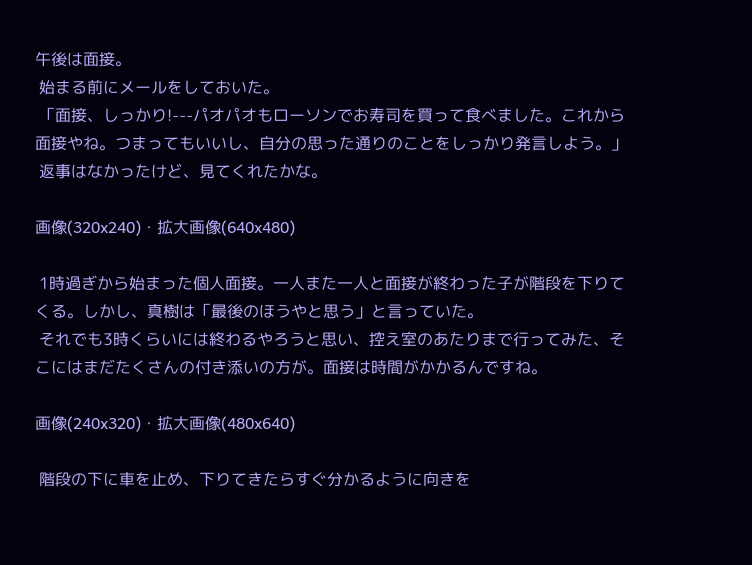午後は面接。
 始まる前にメールをしておいた。
 「面接、しっかり!---パオパオもローソンでお寿司を買って食べました。これから面接やね。つまってもいいし、自分の思った通りのことをしっかり発言しよう。」
 返事はなかったけど、見てくれたかな。

画像(320x240)・拡大画像(640x480)

 1時過ぎから始まった個人面接。一人また一人と面接が終わった子が階段を下りてくる。しかし、真樹は「最後のほうやと思う」と言っていた。
 それでも3時くらいには終わるやろうと思い、控え室のあたりまで行ってみた、そこにはまだたくさんの付き添いの方が。面接は時間がかかるんですね。

画像(240x320)・拡大画像(480x640)

 階段の下に車を止め、下りてきたらすぐ分かるように向きを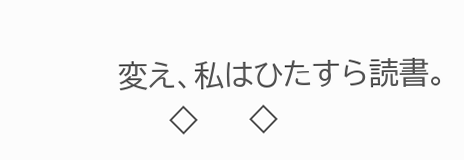変え、私はひたすら読書。
     ◇     ◇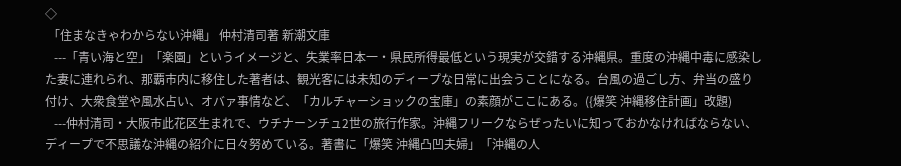◇
 「住まなきゃわからない沖縄」 仲村清司著 新潮文庫
   ---「青い海と空」「楽園」というイメージと、失業率日本一・県民所得最低という現実が交錯する沖縄県。重度の沖縄中毒に感染した妻に連れられ、那覇市内に移住した著者は、観光客には未知のディープな日常に出会うことになる。台風の過ごし方、弁当の盛り付け、大衆食堂や風水占い、オバァ事情など、「カルチャーショックの宝庫」の素顔がここにある。({爆笑 沖縄移住計画」改題)
   ---仲村清司・大阪市此花区生まれで、ウチナーンチュ2世の旅行作家。沖縄フリークならぜったいに知っておかなければならない、ディープで不思議な沖縄の紹介に日々努めている。著書に「爆笑 沖縄凸凹夫婦」「沖縄の人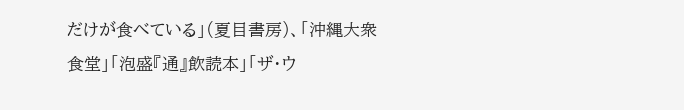だけが食べている」(夏目書房)、「沖縄大衆食堂」「泡盛『通』飲読本」「ザ・ウ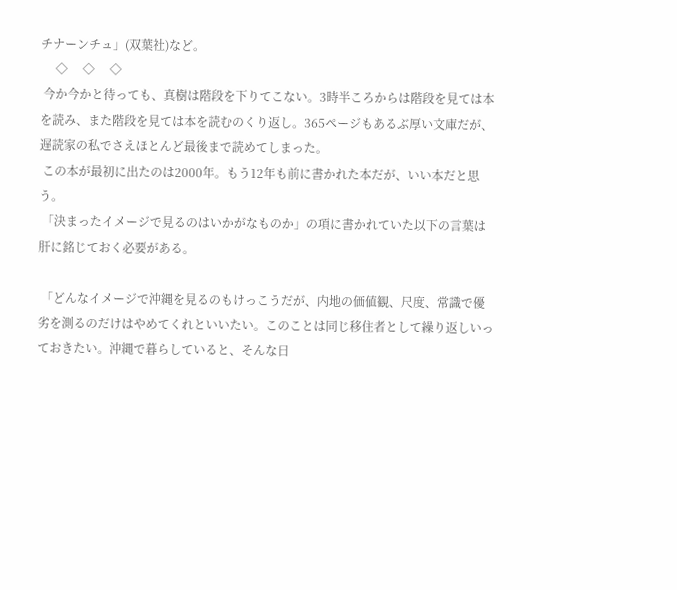チナーンチュ」(双葉社)など。
     ◇     ◇     ◇
 今か今かと待っても、真樹は階段を下りてこない。3時半ころからは階段を見ては本を読み、また階段を見ては本を読むのくり返し。365ページもあるぶ厚い文庫だが、遅読家の私でさえほとんど最後まで読めてしまった。
 この本が最初に出たのは2000年。もう12年も前に書かれた本だが、いい本だと思う。
 「決まったイメージで見るのはいかがなものか」の項に書かれていた以下の言葉は肝に銘じておく必要がある。

 「どんなイメージで沖縄を見るのもけっこうだが、内地の価値観、尺度、常識で優劣を測るのだけはやめてくれといいたい。このことは同じ移住者として繰り返しいっておきたい。沖縄で暮らしていると、そんな日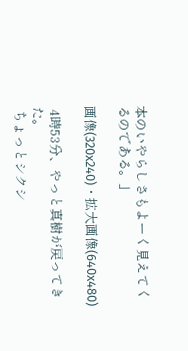本のいやらしさもよーく見えてくるのである。」

画像(320x240)・拡大画像(640x480)

 4時53分、やっと真樹が戻ってきた。
 ちょっとシクシ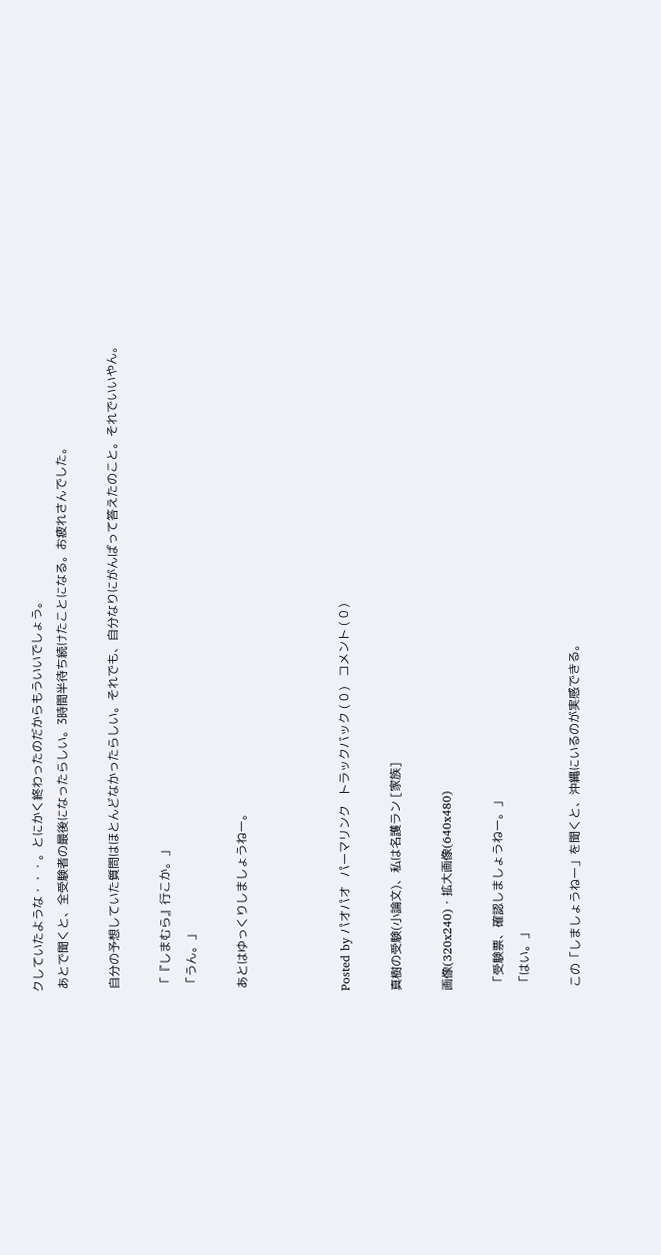クしていたような・・・。とにかく終わったのだからもういいでしょう。
 あとで聞くと、全受験者の最後になったらしい。3時間半待ち続けたことになる。お疲れさんでした。

 自分の予想していた質問はほとんどなかったらしい。それでも、自分なりにがんばって答えたのこと。それでいいやん。

 「『しまむら』行こか。」
 「うん。」

 あとはゆっくりしましょうねー。



Posted by パオパオ   パーマリンク   トラックバック ( 0 )   コメント ( 0 )

真樹の受験(小論文)、私は名護ラン [家族]

画像(320x240)・拡大画像(640x480)

 「受験票、確認しましょうねー。」
 「はい。」

 この「しましょうねー」を聞くと、沖縄にいるのが実感できる。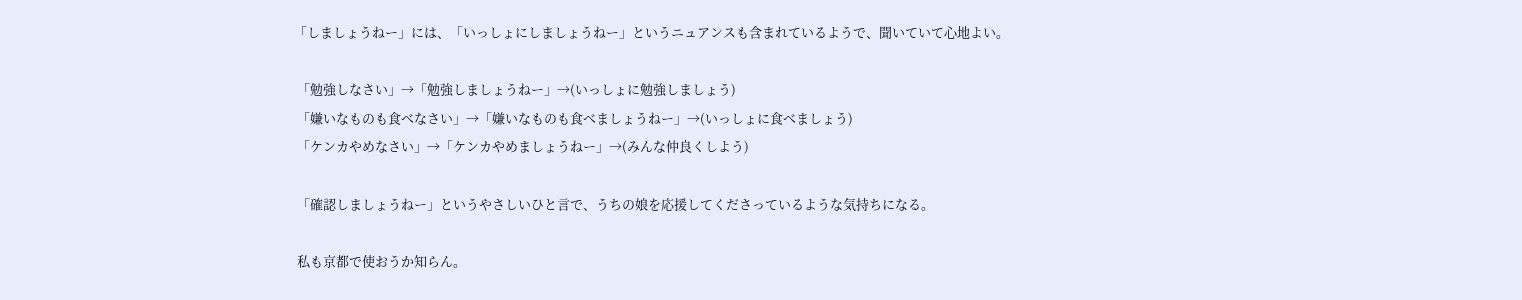「しましょうねー」には、「いっしょにしましょうねー」というニュアンスも含まれているようで、聞いていて心地よい。

 「勉強しなさい」→「勉強しましょうねー」→(いっしょに勉強しましょう)
 「嫌いなものも食べなさい」→「嫌いなものも食べましょうねー」→(いっしょに食べましょう)
 「ケンカやめなさい」→「ケンカやめましょうねー」→(みんな仲良くしよう)

 「確認しましょうねー」というやさしいひと言で、うちの娘を応援してくださっているような気持ちになる。

 私も京都で使おうか知らん。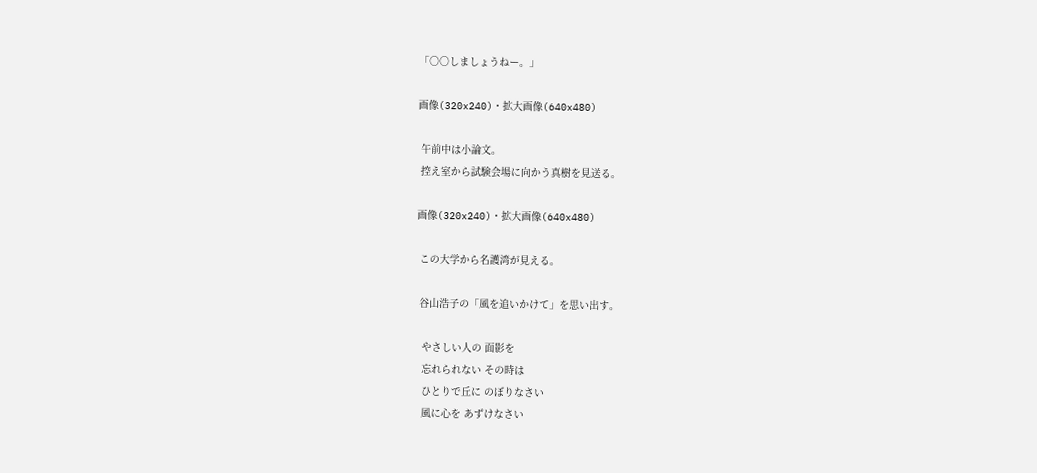「○○しましょうねー。」

画像(320x240)・拡大画像(640x480)

 午前中は小論文。
 控え室から試験会場に向かう真樹を見送る。

画像(320x240)・拡大画像(640x480)

 この大学から名護湾が見える。

 谷山浩子の「風を追いかけて」を思い出す。

  やさしい人の 面影を
  忘れられない その時は
  ひとりで丘に のぼりなさい
  風に心を あずけなさい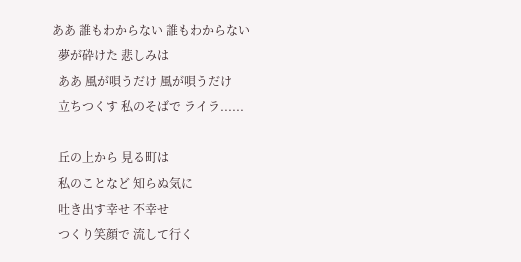ああ 誰もわからない 誰もわからない
  夢が砕けた 悲しみは
  ああ 風が唄うだけ 風が唄うだけ
  立ちつくす 私のそばで ライラ......

  丘の上から 見る町は
  私のことなど 知らぬ気に
  吐き出す幸せ 不幸せ
  つくり笑顔で 流して行く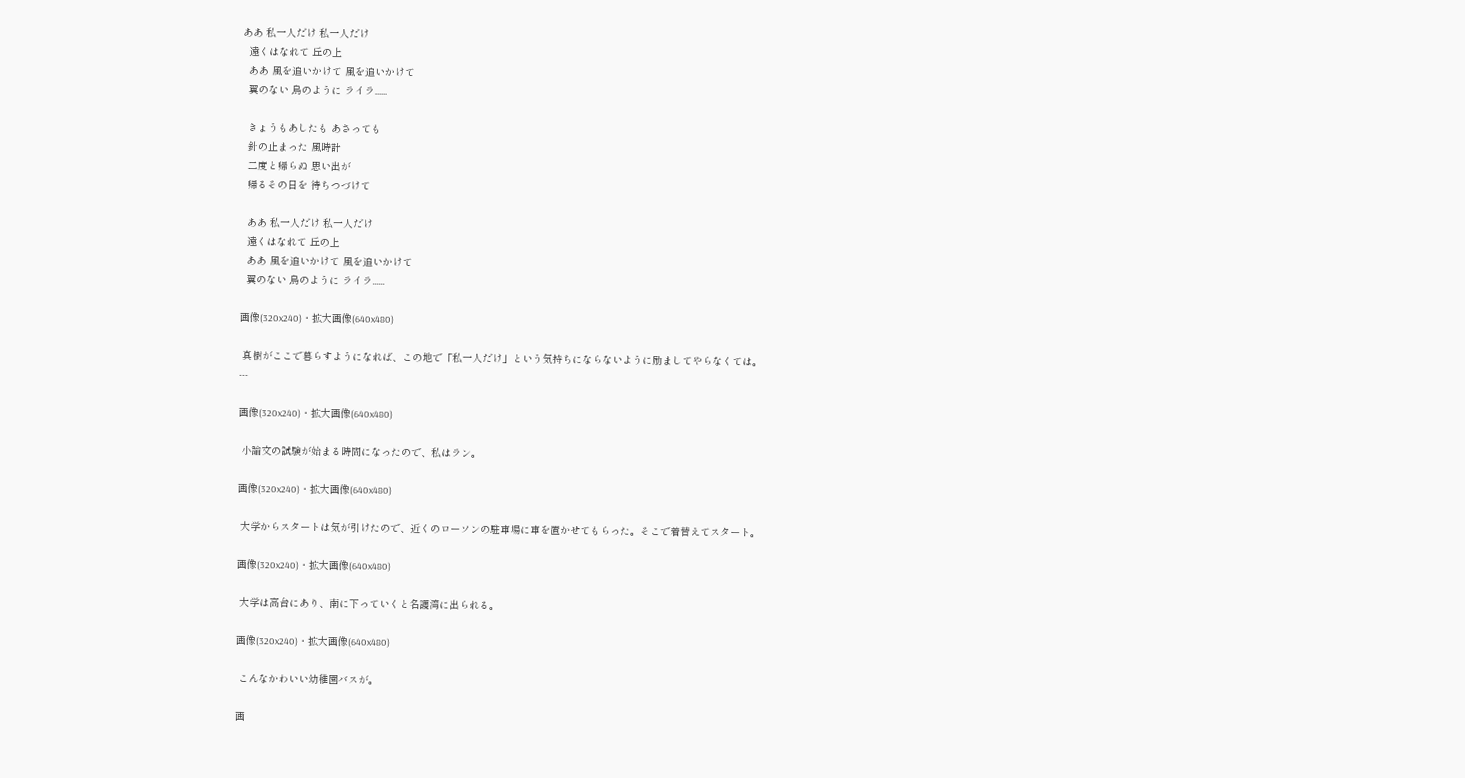ああ 私一人だけ 私一人だけ
  遠くはなれて 丘の上
  ああ 風を追いかけて 風を追いかけて
  翼のない 鳥のように ライラ......

  きょうもあしたも あさっても
  針の止まった 風時計
  二度と帰らぬ 思い出が
  帰るその日を 待ちつづけて

  ああ 私一人だけ 私一人だけ
  遠くはなれて 丘の上
  ああ 風を追いかけて 風を追いかけて
  翼のない 鳥のように ライラ......

画像(320x240)・拡大画像(640x480)

 真樹がここで暮らすようになれば、この地で「私一人だけ」という気持ちにならないように励ましてやらなくては。
---

画像(320x240)・拡大画像(640x480)

 小論文の試験が始まる時間になったので、私はラン。

画像(320x240)・拡大画像(640x480)

 大学からスタートは気が引けたので、近くのローソンの駐車場に車を置かせてもらった。そこで着替えてスタート。

画像(320x240)・拡大画像(640x480)

 大学は高台にあり、南に下っていくと名護湾に出られる。

画像(320x240)・拡大画像(640x480)

 こんなかわいい幼稚園バスが。

画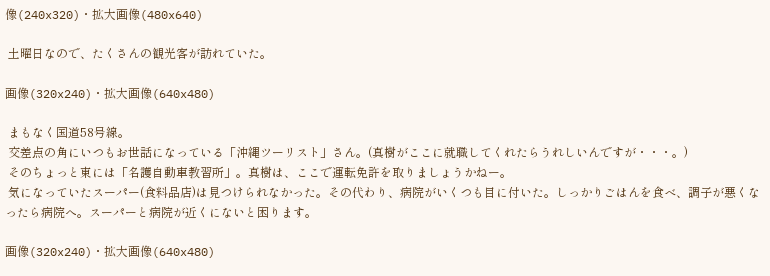像(240x320)・拡大画像(480x640)

 土曜日なので、たくさんの観光客が訪れていた。

画像(320x240)・拡大画像(640x480)

 まもなく国道58号線。
 交差点の角にいつもお世話になっている「沖縄ツーリスト」さん。(真樹がここに就職してくれたらうれしいんですが・・・。)
 そのちょっと東には「名護自動車教習所」。真樹は、ここで運転免許を取りましょうかねー。
 気になっていたスーパー(食料品店)は見つけられなかった。その代わり、病院がいくつも目に付いた。しっかりごはんを食べ、調子が悪くなったら病院へ。スーパーと病院が近くにないと困ります。

画像(320x240)・拡大画像(640x480)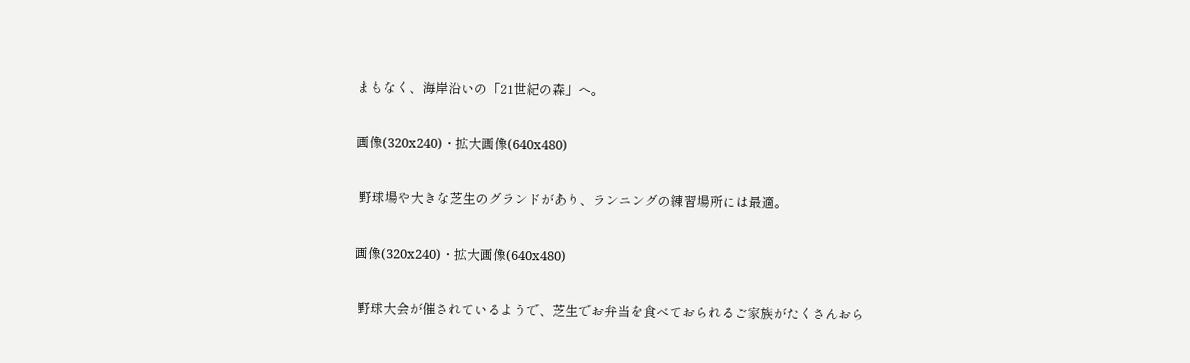まもなく、海岸沿いの「21世紀の森」へ。

画像(320x240)・拡大画像(640x480)

 野球場や大きな芝生のグランドがあり、ランニングの練習場所には最適。

画像(320x240)・拡大画像(640x480)

 野球大会が催されているようで、芝生でお弁当を食べておられるご家族がたくさんおら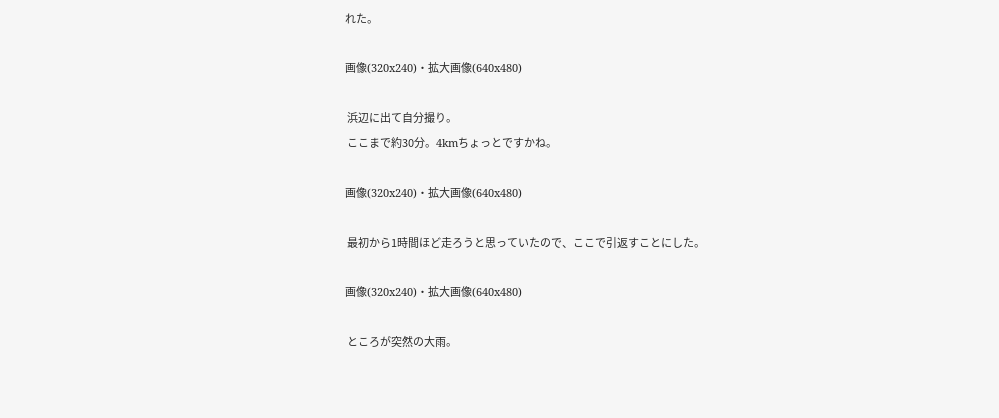れた。

画像(320x240)・拡大画像(640x480)

 浜辺に出て自分撮り。
 ここまで約30分。4kmちょっとですかね。

画像(320x240)・拡大画像(640x480)

 最初から1時間ほど走ろうと思っていたので、ここで引返すことにした。

画像(320x240)・拡大画像(640x480)

 ところが突然の大雨。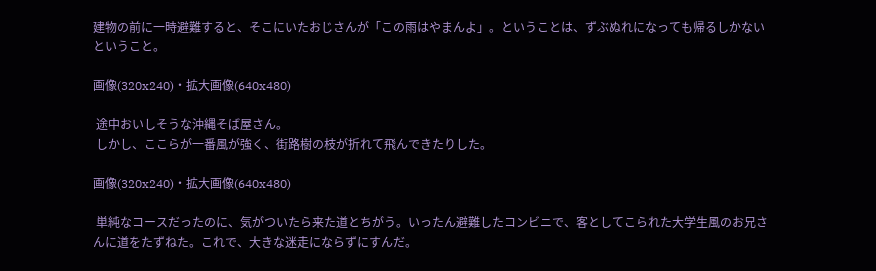建物の前に一時避難すると、そこにいたおじさんが「この雨はやまんよ」。ということは、ずぶぬれになっても帰るしかないということ。

画像(320x240)・拡大画像(640x480)

 途中おいしそうな沖縄そば屋さん。
 しかし、ここらが一番風が強く、街路樹の枝が折れて飛んできたりした。

画像(320x240)・拡大画像(640x480)

 単純なコースだったのに、気がついたら来た道とちがう。いったん避難したコンビニで、客としてこられた大学生風のお兄さんに道をたずねた。これで、大きな迷走にならずにすんだ。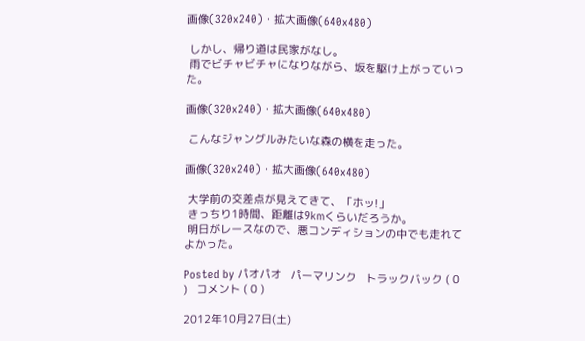画像(320x240)・拡大画像(640x480)

 しかし、帰り道は民家がなし。
 雨でビチャビチャになりながら、坂を駆け上がっていった。

画像(320x240)・拡大画像(640x480)

 こんなジャングルみたいな森の横を走った。

画像(320x240)・拡大画像(640x480)

 大学前の交差点が見えてきて、「ホッ!」
 きっちり1時間、距離は9kmくらいだろうか。
 明日がレースなので、悪コンディションの中でも走れてよかった。

Posted by パオパオ   パーマリンク   トラックバック ( 0 )   コメント ( 0 )

2012年10月27日(土)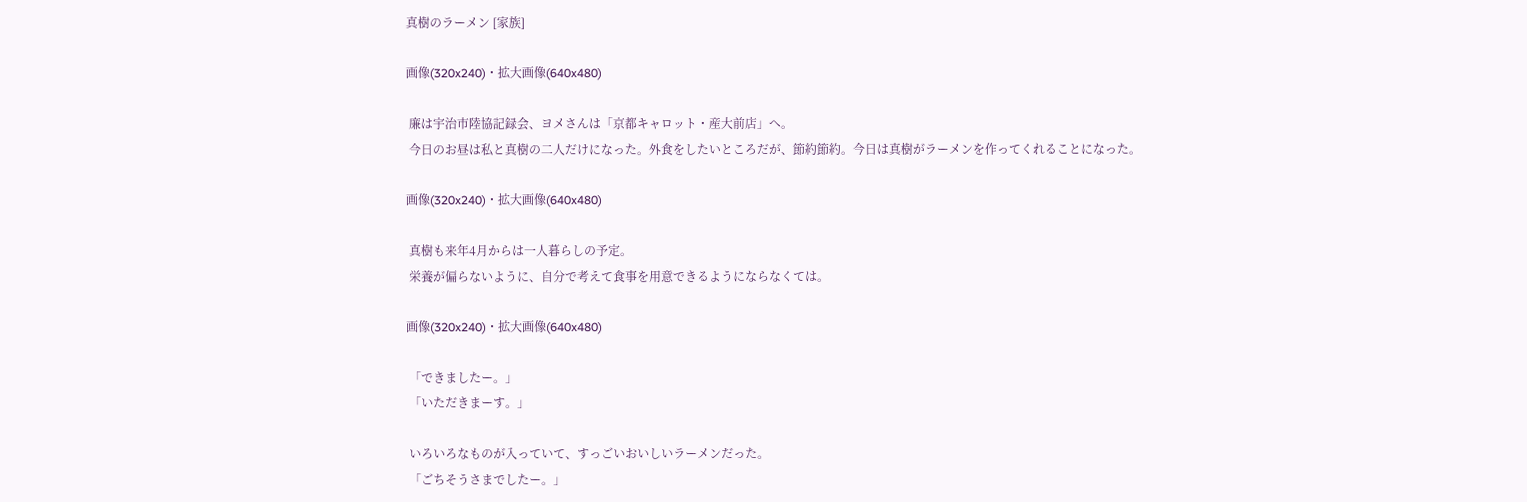真樹のラーメン [家族]

画像(320x240)・拡大画像(640x480)

 廉は宇治市陸協記録会、ヨメさんは「京都キャロット・産大前店」へ。
 今日のお昼は私と真樹の二人だけになった。外食をしたいところだが、節約節約。今日は真樹がラーメンを作ってくれることになった。

画像(320x240)・拡大画像(640x480)

 真樹も来年4月からは一人暮らしの予定。
 栄養が偏らないように、自分で考えて食事を用意できるようにならなくては。

画像(320x240)・拡大画像(640x480)

 「できましたー。」
 「いただきまーす。」

 いろいろなものが入っていて、すっごいおいしいラーメンだった。
 「ごちそうさまでしたー。」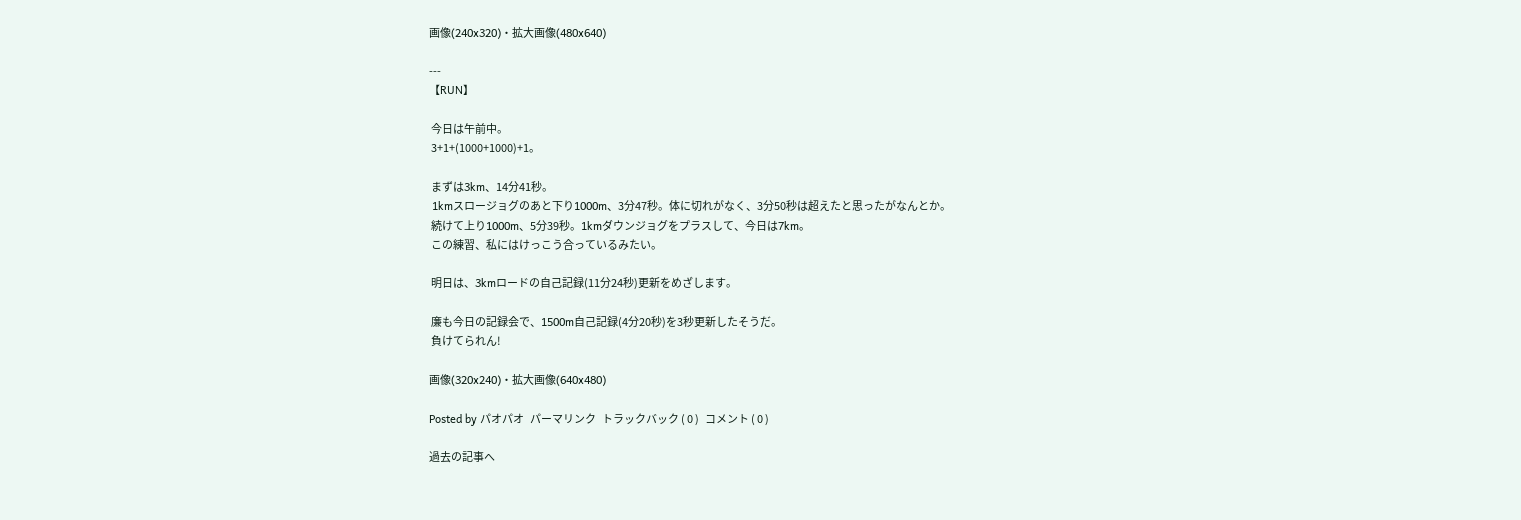画像(240x320)・拡大画像(480x640)

---
【RUN】

 今日は午前中。
 3+1+(1000+1000)+1。

 まずは3km、14分41秒。
 1kmスロージョグのあと下り1000m、3分47秒。体に切れがなく、3分50秒は超えたと思ったがなんとか。
 続けて上り1000m、5分39秒。1kmダウンジョグをプラスして、今日は7km。
 この練習、私にはけっこう合っているみたい。

 明日は、3kmロードの自己記録(11分24秒)更新をめざします。

 廉も今日の記録会で、1500m自己記録(4分20秒)を3秒更新したそうだ。
 負けてられん!

画像(320x240)・拡大画像(640x480)

Posted by パオパオ   パーマリンク   トラックバック ( 0 )   コメント ( 0 )

過去の記事へ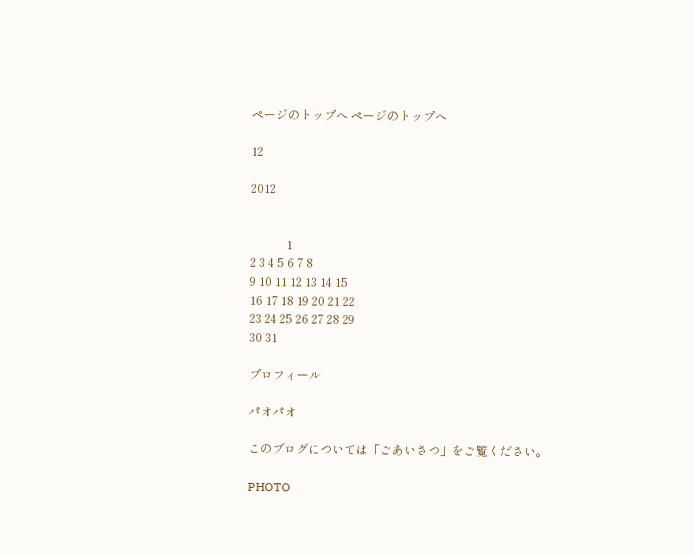ページのトップへ ページのトップへ

12

2012


            1
2 3 4 5 6 7 8
9 10 11 12 13 14 15
16 17 18 19 20 21 22
23 24 25 26 27 28 29
30 31

プロフィール

パオパオ

このブログについては「ごあいさつ」をご覧ください。

PHOTO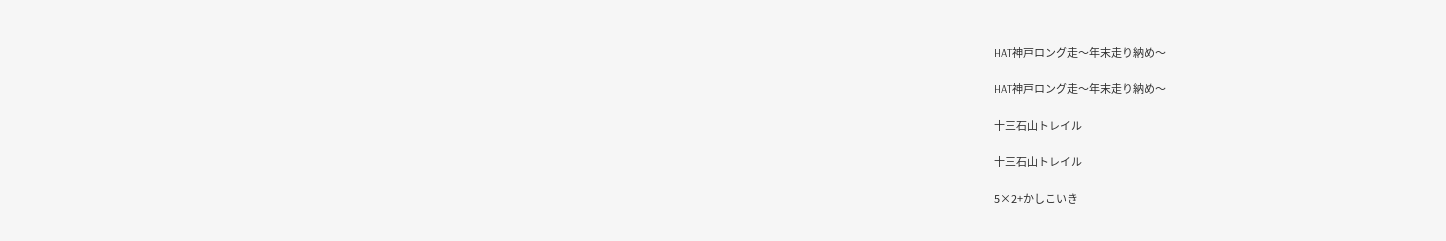HAT神戸ロング走〜年末走り納め〜

HAT神戸ロング走〜年末走り納め〜

十三石山トレイル

十三石山トレイル

5×2+かしこいき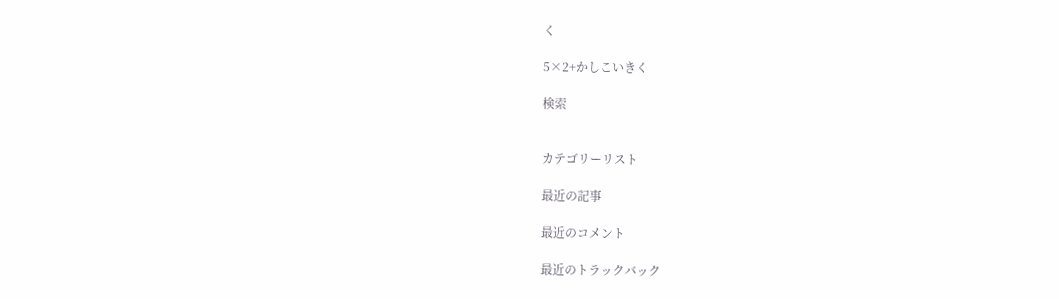く

5×2+かしこいきく

検索


カテゴリーリスト

最近の記事

最近のコメント

最近のトラックバック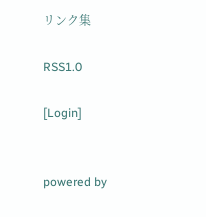リンク集

RSS1.0

[Login]


powered by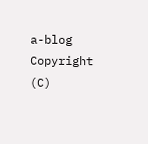a-blog
Copyright (C)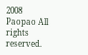2008 Paopao All rights reserved.